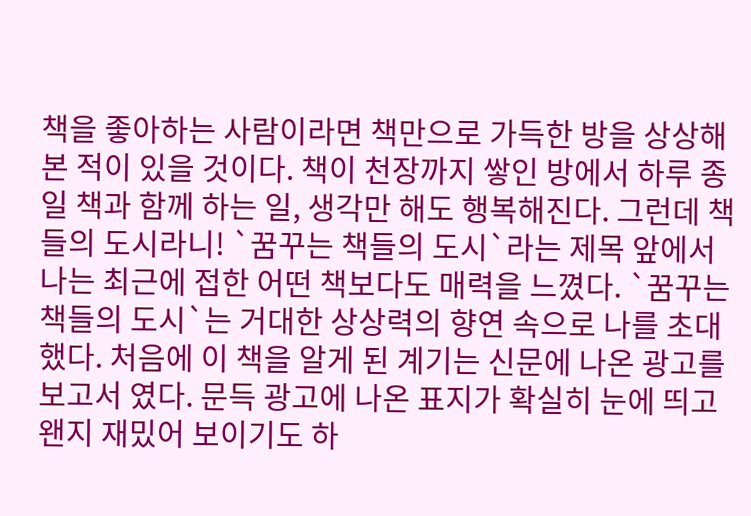책을 좋아하는 사람이라면 책만으로 가득한 방을 상상해본 적이 있을 것이다. 책이 천장까지 쌓인 방에서 하루 종일 책과 함께 하는 일, 생각만 해도 행복해진다. 그런데 책들의 도시라니! `꿈꾸는 책들의 도시`라는 제목 앞에서 나는 최근에 접한 어떤 책보다도 매력을 느꼈다. `꿈꾸는 책들의 도시`는 거대한 상상력의 향연 속으로 나를 초대했다. 처음에 이 책을 알게 된 계기는 신문에 나온 광고를 보고서 였다. 문득 광고에 나온 표지가 확실히 눈에 띄고 왠지 재밌어 보이기도 하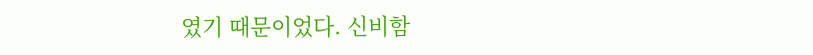였기 때문이었다. 신비함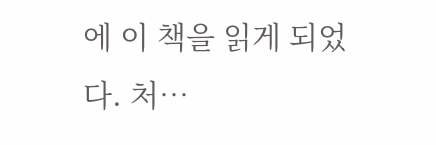에 이 책을 읽게 되었다. 처…